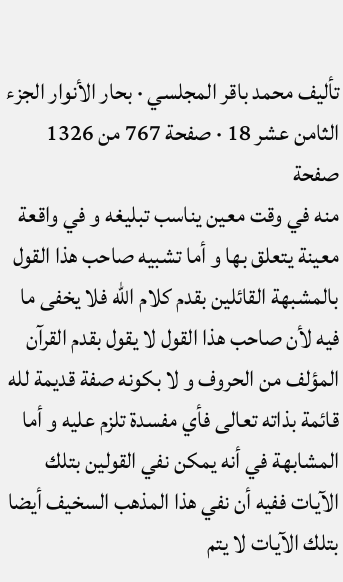تأليف محمد باقر المجلسي · بحار الأنوار الجزء الثامن عشر 18 · صفحة 767 من 1326
صفحة
منه في وقت معين يناسب تبليغه و في واقعة معينة يتعلق بها و أما تشبيه صاحب هذا القول بالمشبهة القائلين بقدم كلام الله فلا يخفى ما فيه لأن صاحب هذا القول لا يقول بقدم القرآن المؤلف من الحروف و لا بكونه صفة قديمة لله قائمة بذاته تعالى فأي مفسدة تلزم عليه و أما المشابهة في أنه يمكن نفي القولين بتلك الآيات ففيه أن نفي هذا المذهب السخيف أيضا بتلك الآيات لا يتم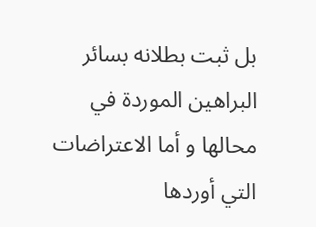بل ثبت بطلانه بسائر البراهين الموردة في محالها و أما الاعتراضات التي أوردها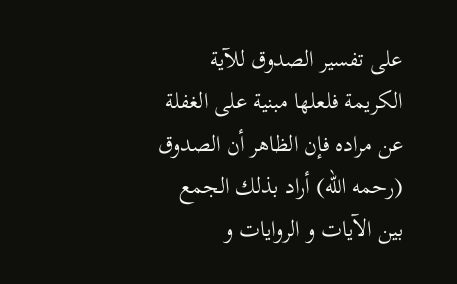على تفسير الصدوق للآية الكريمة فلعلها مبنية على الغفلة عن مراده فإن الظاهر أن الصدوق (رحمه الله) أراد بذلك الجمع بين الآيات و الروايات و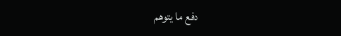دفع ما يتوهم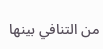من التنافي بينها